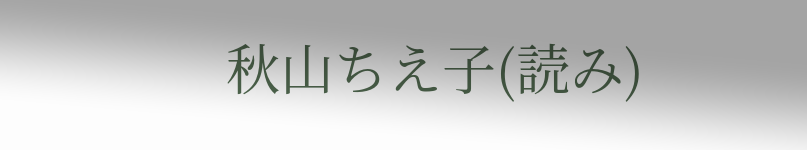秋山ちえ子(読み)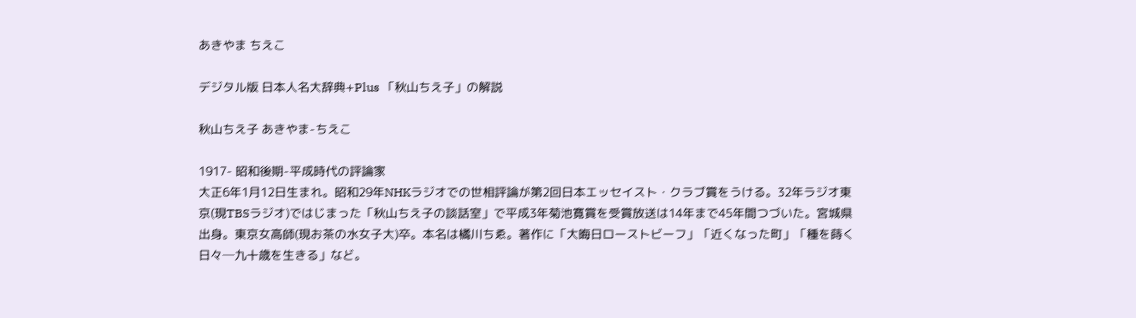あきやま ちえこ

デジタル版 日本人名大辞典+Plus 「秋山ちえ子」の解説

秋山ちえ子 あきやま-ちえこ

1917- 昭和後期-平成時代の評論家
大正6年1月12日生まれ。昭和29年NHKラジオでの世相評論が第2回日本エッセイスト・クラブ賞をうける。32年ラジオ東京(現TBSラジオ)ではじまった「秋山ちえ子の談話室」で平成3年菊池寛賞を受賞放送は14年まで45年間つづいた。宮城県出身。東京女高師(現お茶の水女子大)卒。本名は橘川ちゑ。著作に「大晦日ローストビーフ」「近くなった町」「種を蒔く日々─九十歳を生きる」など。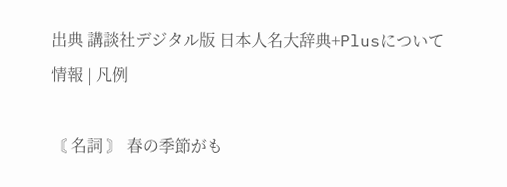出典 講談社デジタル版 日本人名大辞典+Plusについて 情報 | 凡例

〘 名詞 〙 春の季節がも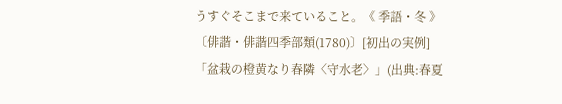うすぐそこまで来ていること。《 季語・冬 》 〔俳諧・俳諧四季部類(1780)〕[初出の実例]「盆栽の橙黄なり春隣〈守水老〉」(出典:春夏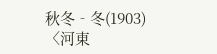秋冬‐冬(1903)〈河東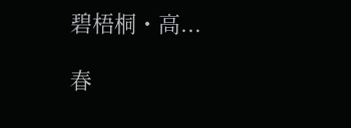碧梧桐・高...

春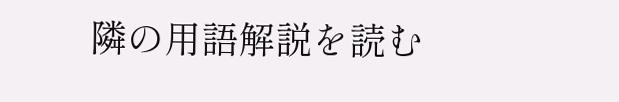隣の用語解説を読む